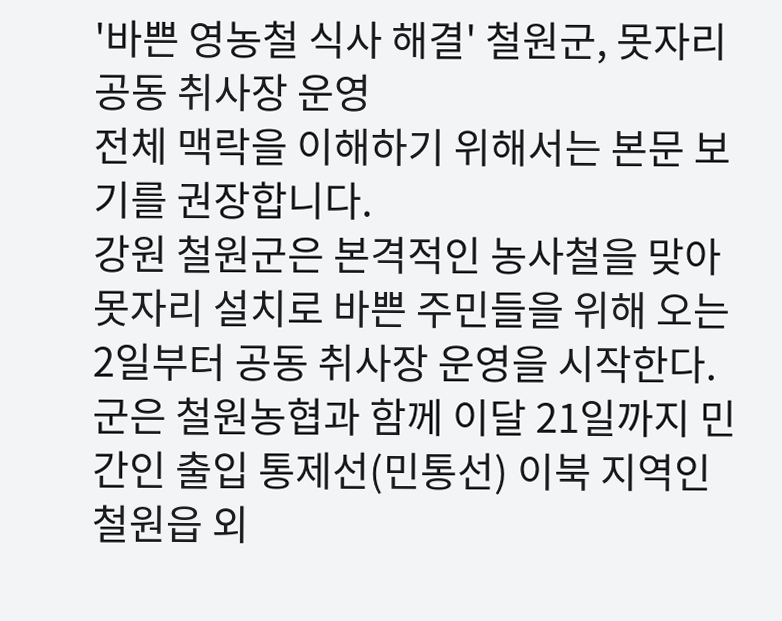'바쁜 영농철 식사 해결' 철원군, 못자리 공동 취사장 운영
전체 맥락을 이해하기 위해서는 본문 보기를 권장합니다.
강원 철원군은 본격적인 농사철을 맞아 못자리 설치로 바쁜 주민들을 위해 오는 2일부터 공동 취사장 운영을 시작한다.
군은 철원농협과 함께 이달 21일까지 민간인 출입 통제선(민통선) 이북 지역인 철원읍 외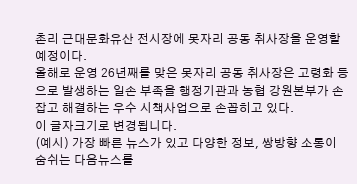촌리 근대문화유산 전시장에 못자리 공동 취사장을 운영할 예정이다.
올해로 운영 26년째를 맞은 못자리 공동 취사장은 고령화 등으로 발생하는 일손 부족을 행정기관과 농협 강원본부가 손잡고 해결하는 우수 시책사업으로 손꼽히고 있다.
이 글자크기로 변경됩니다.
(예시) 가장 빠른 뉴스가 있고 다양한 정보, 쌍방향 소통이 숨쉬는 다음뉴스를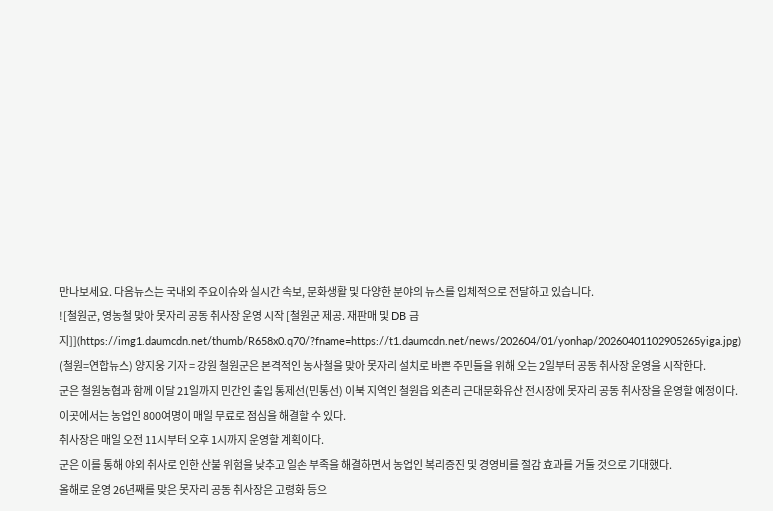만나보세요. 다음뉴스는 국내외 주요이슈와 실시간 속보, 문화생활 및 다양한 분야의 뉴스를 입체적으로 전달하고 있습니다.
![철원군, 영농철 맞아 못자리 공동 취사장 운영 시작 [철원군 제공. 재판매 및 DB 금지]](https://img1.daumcdn.net/thumb/R658x0.q70/?fname=https://t1.daumcdn.net/news/202604/01/yonhap/20260401102905265yiga.jpg)
(철원=연합뉴스) 양지웅 기자 = 강원 철원군은 본격적인 농사철을 맞아 못자리 설치로 바쁜 주민들을 위해 오는 2일부터 공동 취사장 운영을 시작한다.
군은 철원농협과 함께 이달 21일까지 민간인 출입 통제선(민통선) 이북 지역인 철원읍 외촌리 근대문화유산 전시장에 못자리 공동 취사장을 운영할 예정이다.
이곳에서는 농업인 800여명이 매일 무료로 점심을 해결할 수 있다.
취사장은 매일 오전 11시부터 오후 1시까지 운영할 계획이다.
군은 이를 통해 야외 취사로 인한 산불 위험을 낮추고 일손 부족을 해결하면서 농업인 복리증진 및 경영비를 절감 효과를 거둘 것으로 기대했다.
올해로 운영 26년째를 맞은 못자리 공동 취사장은 고령화 등으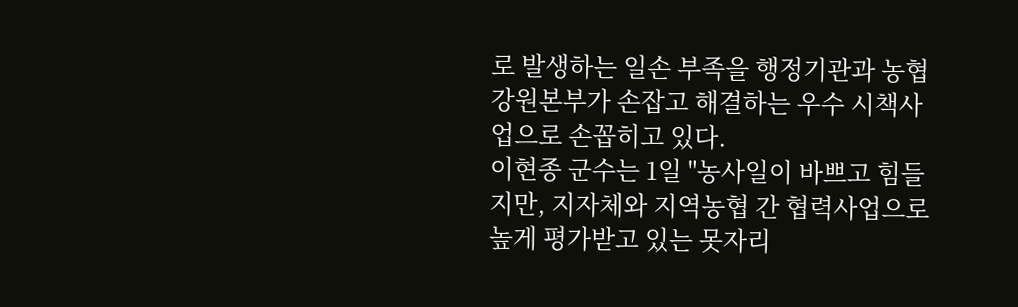로 발생하는 일손 부족을 행정기관과 농협 강원본부가 손잡고 해결하는 우수 시책사업으로 손꼽히고 있다.
이현종 군수는 1일 "농사일이 바쁘고 힘들지만, 지자체와 지역농협 간 협력사업으로 높게 평가받고 있는 못자리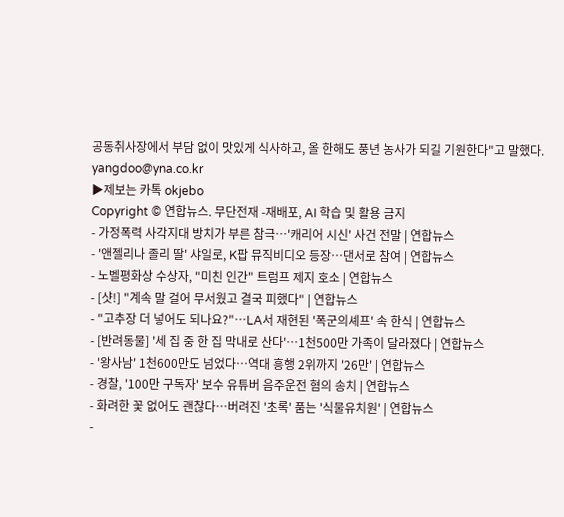공동취사장에서 부담 없이 맛있게 식사하고, 올 한해도 풍년 농사가 되길 기원한다"고 말했다.
yangdoo@yna.co.kr
▶제보는 카톡 okjebo
Copyright © 연합뉴스. 무단전재 -재배포, AI 학습 및 활용 금지
- 가정폭력 사각지대 방치가 부른 참극…'캐리어 시신' 사건 전말 | 연합뉴스
- '앤젤리나 졸리 딸' 샤일로, K팝 뮤직비디오 등장…댄서로 참여 | 연합뉴스
- 노벨평화상 수상자, "미친 인간" 트럼프 제지 호소 | 연합뉴스
- [샷!] "계속 말 걸어 무서웠고 결국 피했다" | 연합뉴스
- "고추장 더 넣어도 되나요?"…LA서 재현된 '폭군의셰프' 속 한식 | 연합뉴스
- [반려동물] '세 집 중 한 집 막내로 산다'…1천500만 가족이 달라졌다 | 연합뉴스
- '왕사남' 1천600만도 넘었다…역대 흥행 2위까지 '26만' | 연합뉴스
- 경찰, '100만 구독자' 보수 유튜버 음주운전 혐의 송치 | 연합뉴스
- 화려한 꽃 없어도 괜찮다…버려진 '초록' 품는 '식물유치원' | 연합뉴스
-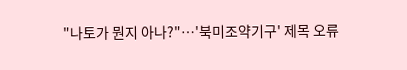"나토가 뭔지 아나?"…'북미조약기구' 제목 오류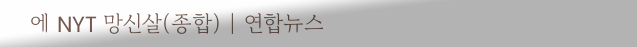에 NYT 망신살(종합) | 연합뉴스